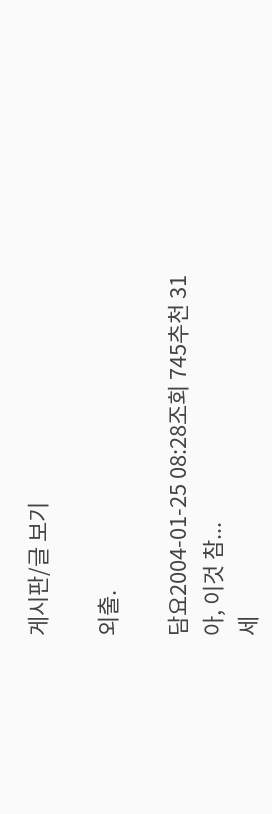게시판/글 보기

외출.

담요2004-01-25 08:28조회 745추천 31
아, 이것 참...
세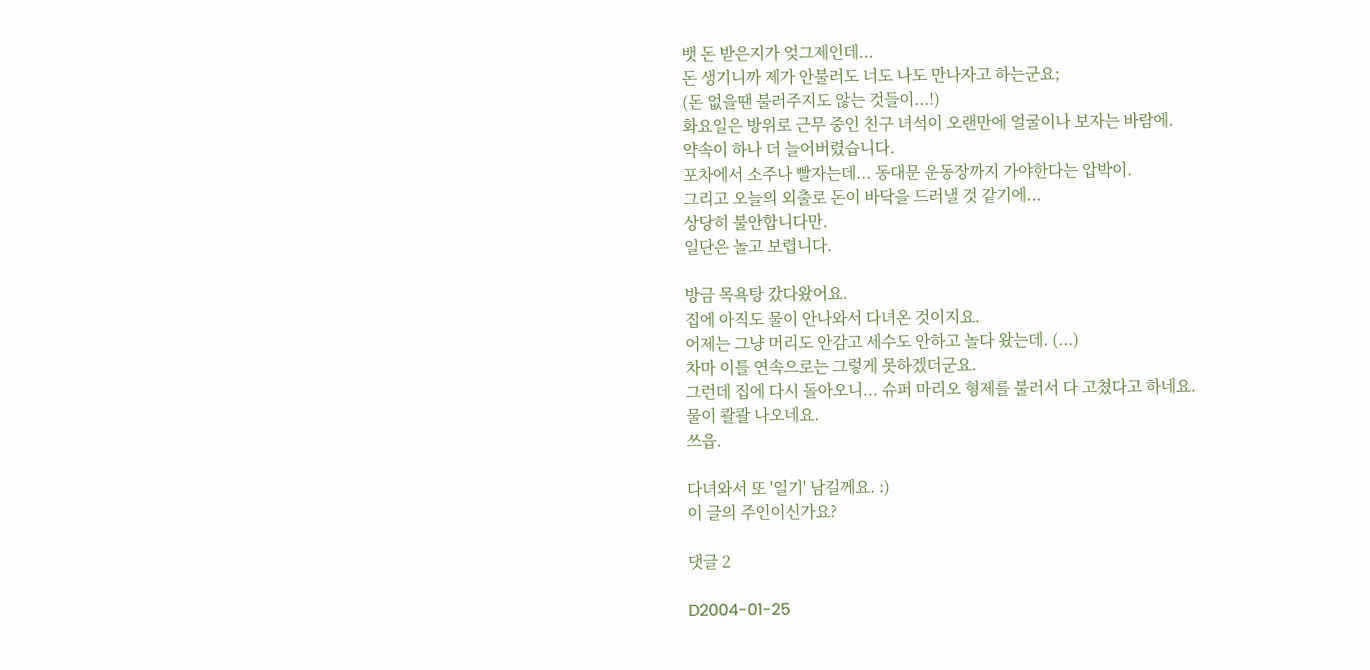뱃 돈 받은지가 엊그제인데...
돈 생기니까 제가 안불러도 너도 나도 만나자고 하는군요;
(돈 없을땐 불러주지도 않는 것들이...!)
화요일은 방위로 근무 중인 친구 녀석이 오랜만에 얼굴이나 보자는 바람에.
약속이 하나 더 늘어버렸습니다.
포차에서 소주나 빨자는데... 동대문 운동장까지 가야한다는 압박이.
그리고 오늘의 외출로 돈이 바닥을 드러낼 것 같기에...
상당히 불안합니다만.
일단은 놀고 보렵니다.

방금 목욕탕 갔다왔어요.
집에 아직도 물이 안나와서 다녀온 것이지요.
어제는 그냥 머리도 안감고 세수도 안하고 놀다 왔는데. (...)
차마 이틀 연속으로는 그렇게 못하겠더군요.
그런데 집에 다시 돌아오니... 슈퍼 마리오 형제를 불러서 다 고쳤다고 하네요.
물이 콸콸 나오네요.
쓰읍.

다녀와서 또 '일기' 남길께요. :)
이 글의 주인이신가요?

댓글 2

D2004-01-25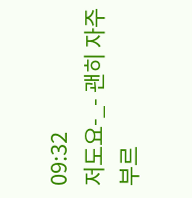09:32
저도요-_- 괜히 자주 부르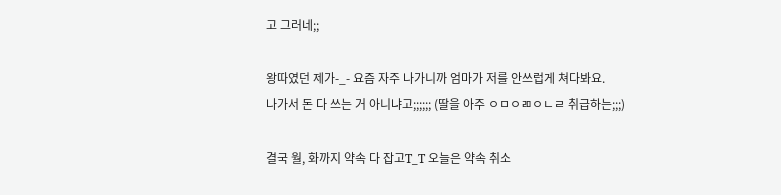고 그러네;;

왕따였던 제가-_- 요즘 자주 나가니까 엄마가 저를 안쓰럽게 쳐다봐요.
나가서 돈 다 쓰는 거 아니냐고;;;;;; (딸을 아주 ㅇㅁㅇㄻㅇㄴㄹ 취급하는;;;)

결국 월, 화까지 약속 다 잡고T_T 오늘은 약속 취소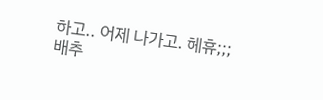하고.. 어제 나가고. 헤휴;;;
배추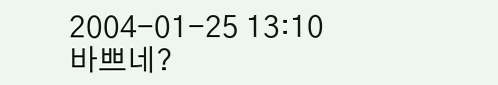2004-01-25 13:10
바쁘네?